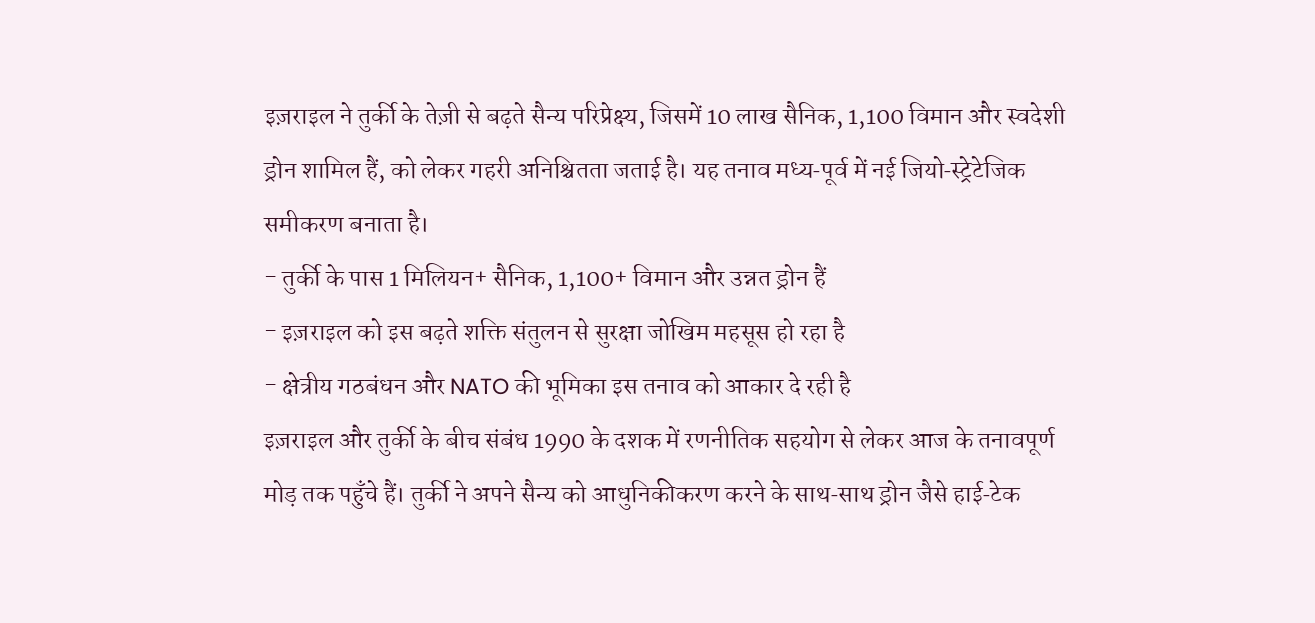इज़राइल ने तुर्की के तेज़ी से बढ़ते सैन्य परिप्रेक्ष्य, जिसमें 10 लाख सैनिक, 1,100 विमान और स्वदेशी ड्रोन शामिल हैं, को लेकर गहरी अनिश्चितता जताई है। यह तनाव मध्य‑पूर्व में नई जियो‑स्ट्रेटेजिक समीकरण बनाता है।
- तुर्की के पास 1 मिलियन+ सैनिक, 1,100+ विमान और उन्नत ड्रोन हैं
- इज़राइल को इस बढ़ते शक्ति संतुलन से सुरक्षा जोखिम महसूस हो रहा है
- क्षेत्रीय गठबंधन और NATO की भूमिका इस तनाव को आकार दे रही है
इज़राइल और तुर्की के बीच संबंध 1990 के दशक में रणनीतिक सहयोग से लेकर आज के तनावपूर्ण मोड़ तक पहुँचे हैं। तुर्की ने अपने सैन्य को आधुनिकीकरण करने के साथ‑साथ ड्रोन जैसे हाई‑टेक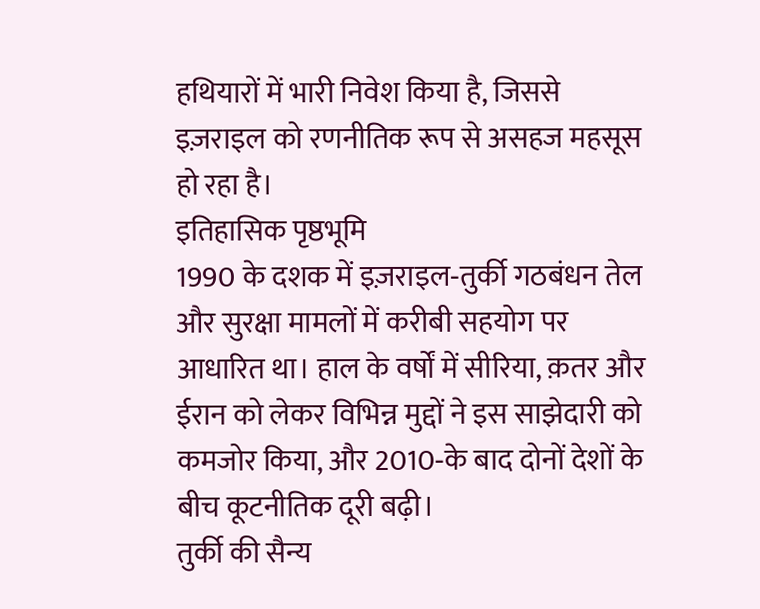हथियारों में भारी निवेश किया है, जिससे इज़राइल को रणनीतिक रूप से असहज महसूस हो रहा है।
इतिहासिक पृष्ठभूमि
1990 के दशक में इज़राइल‑तुर्की गठबंधन तेल और सुरक्षा मामलों में करीबी सहयोग पर आधारित था। हाल के वर्षों में सीरिया, क़तर और ईरान को लेकर विभिन्न मुद्दों ने इस साझेदारी को कमजोर किया, और 2010‑के बाद दोनों देशों के बीच कूटनीतिक दूरी बढ़ी।
तुर्की की सैन्य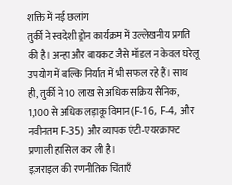शक्ति में नई छलांग
तुर्की ने स्वदेशी ड्रोन कार्यक्रम में उल्लेखनीय प्रगति की है। अन्हा और बायकट जैसे मॉडल न केवल घरेलू उपयोग में बल्कि निर्यात में भी सफल रहे हैं। साथ ही, तुर्की ने 10 लाख से अधिक सक्रिय सैनिक, 1,100 से अधिक लड़ाकू विमान (F‑16, F‑4, और नवीनतम F‑35) और व्यापक एंटी‑एयरक्राफ्ट प्रणाली हासिल कर ली है।
इज़राइल की रणनीतिक चिंताएँ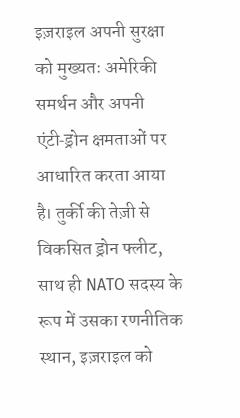इज़राइल अपनी सुरक्षा को मुख्यतः अमेरिकी समर्थन और अपनी एंटी‑ड्रोन क्षमताओं पर आधारित करता आया है। तुर्की की तेज़ी से विकसित ड्रोन फ्लीट, साथ ही NATO सदस्य के रूप में उसका रणनीतिक स्थान, इज़राइल को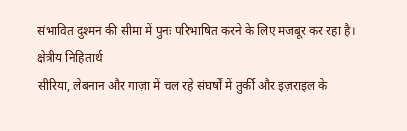संभावित दुश्मन की सीमा में पुनः परिभाषित करने के लिए मजबूर कर रहा है।
क्षेत्रीय निहितार्थ
सीरिया, लेबनान और गाज़ा में चल रहे संघर्षों में तुर्की और इज़राइल के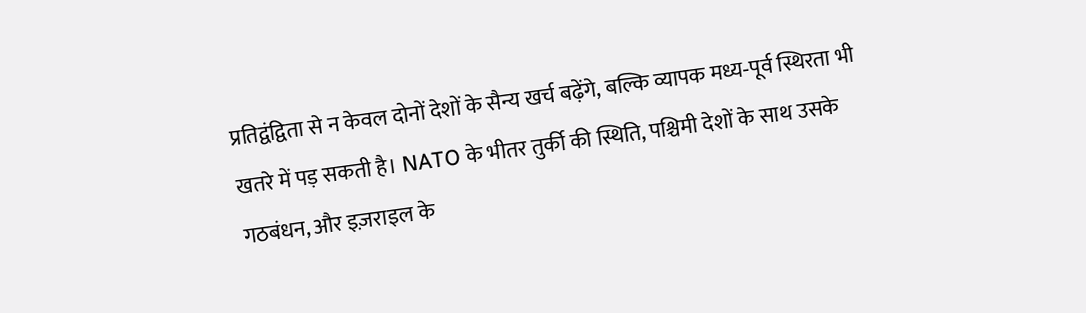प्रतिद्वंद्विता से न केवल दोनों देशों के सैन्य खर्च बढ़ेंगे, बल्कि व्यापक मध्य‑पूर्व स्थिरता भी खतरे में पड़ सकती है। NATO के भीतर तुर्की की स्थिति, पश्चिमी देशों के साथ उसके गठबंधन, और इज़राइल के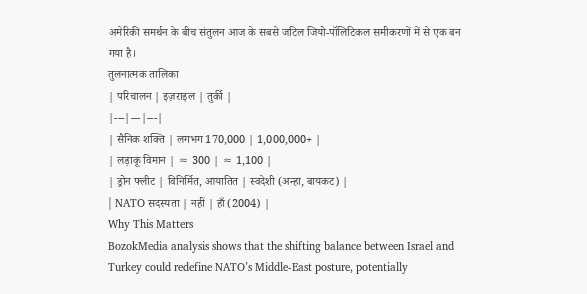अमेरिकी समर्थन के बीच संतुलन आज के सबसे जटिल जियो‑पॉलिटिकल समीकरणों में से एक बन गया है।
तुलनात्मक तालिका
| परिचालन | इज़राइल | तुर्की |
|---|---|---|
| सैनिक शक्ति | लगभग 170,000 | 1,000,000+ |
| लड़ाकू विमान | ≈ 300 | ≈ 1,100 |
| ड्रोन फ्लीट | विनिर्मित, आयातित | स्वदेशी (अन्हा, बायकट) |
| NATO सदस्यता | नहीं | हाँ (2004) |
Why This Matters
BozokMedia analysis shows that the shifting balance between Israel and Turkey could redefine NATO’s Middle‑East posture, potentially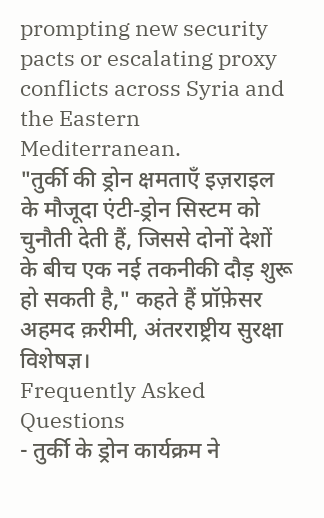prompting new security pacts or escalating proxy conflicts across Syria and the Eastern Mediterranean.
"तुर्की की ड्रोन क्षमताएँ इज़राइल के मौजूदा एंटी‑ड्रोन सिस्टम को चुनौती देती हैं, जिससे दोनों देशों के बीच एक नई तकनीकी दौड़ शुरू हो सकती है," कहते हैं प्रॉफ़ेसर अहमद क़रीमी, अंतरराष्ट्रीय सुरक्षा विशेषज्ञ।
Frequently Asked Questions
- तुर्की के ड्रोन कार्यक्रम ने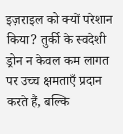इज़राइल को क्यों परेशान किया? तुर्की के स्वदेशी ड्रोन न केवल कम लागत पर उच्च क्षमताएँ प्रदान करते हैं, बल्कि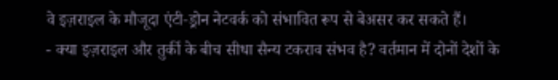वे इज़राइल के मौजूदा एंटी‑ड्रोन नेटवर्क को संभावित रूप से बेअसर कर सकते हैं।
- क्या इज़राइल और तुर्की के बीच सीधा सैन्य टकराव संभव है? वर्तमान में दोनों देशों के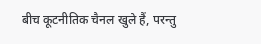बीच कूटनीतिक चैनल खुले हैं, परन्तु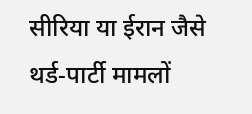सीरिया या ईरान जैसे थर्ड‑पार्टी मामलों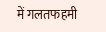में गलतफहमी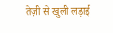तेज़ी से खुली लड़ाई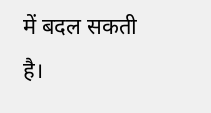में बदल सकती है।